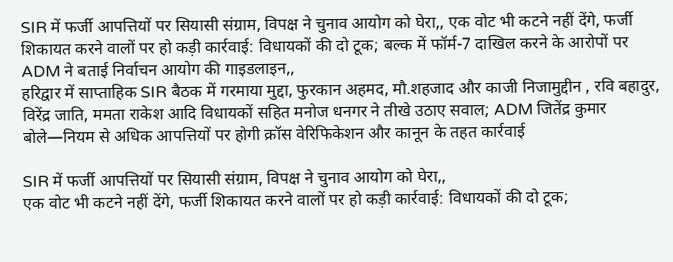SIR में फर्जी आपत्तियों पर सियासी संग्राम, विपक्ष ने चुनाव आयोग को घेरा,, एक वोट भी कटने नहीं देंगे, फर्जी शिकायत करने वालों पर हो कड़ी कार्रवाई: विधायकों की दो टूक; बल्क में फॉर्म-7 दाखिल करने के आरोपों पर ADM ने बताई निर्वाचन आयोग की गाइडलाइन,,
हरिद्वार में साप्ताहिक SIR बैठक में गरमाया मुद्दा, फुरकान अहमद, मौ.शहजाद और काजी निजामुद्दीन , रवि बहादुर, विरेंद्र जाति, ममता राकेश आदि विधायकों सहित मनोज धनगर ने तीखे उठाए सवाल; ADM जितेंद्र कुमार बोले—नियम से अधिक आपत्तियों पर होगी क्रॉस वेरिफिकेशन और कानून के तहत कार्रवाई

SIR में फर्जी आपत्तियों पर सियासी संग्राम, विपक्ष ने चुनाव आयोग को घेरा,,
एक वोट भी कटने नहीं देंगे, फर्जी शिकायत करने वालों पर हो कड़ी कार्रवाई: विधायकों की दो टूक;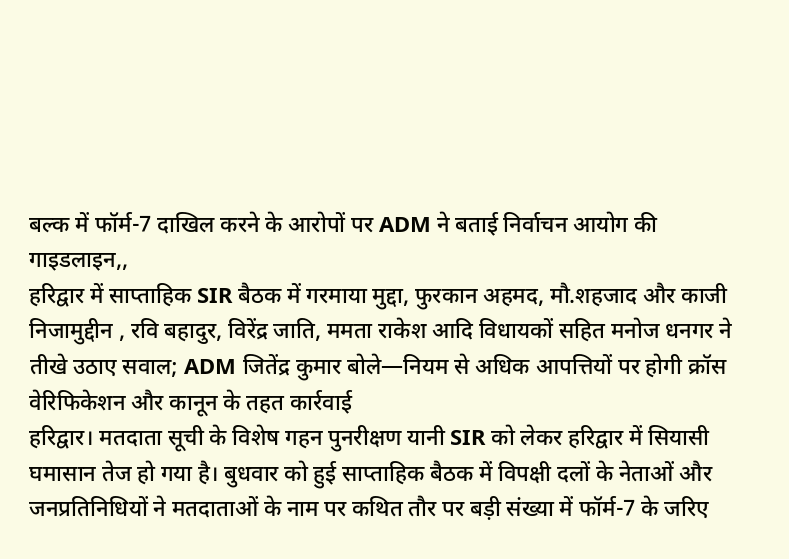बल्क में फॉर्म-7 दाखिल करने के आरोपों पर ADM ने बताई निर्वाचन आयोग की गाइडलाइन,,
हरिद्वार में साप्ताहिक SIR बैठक में गरमाया मुद्दा, फुरकान अहमद, मौ.शहजाद और काजी निजामुद्दीन , रवि बहादुर, विरेंद्र जाति, ममता राकेश आदि विधायकों सहित मनोज धनगर ने तीखे उठाए सवाल; ADM जितेंद्र कुमार बोले—नियम से अधिक आपत्तियों पर होगी क्रॉस वेरिफिकेशन और कानून के तहत कार्रवाई
हरिद्वार। मतदाता सूची के विशेष गहन पुनरीक्षण यानी SIR को लेकर हरिद्वार में सियासी घमासान तेज हो गया है। बुधवार को हुई साप्ताहिक बैठक में विपक्षी दलों के नेताओं और जनप्रतिनिधियों ने मतदाताओं के नाम पर कथित तौर पर बड़ी संख्या में फॉर्म-7 के जरिए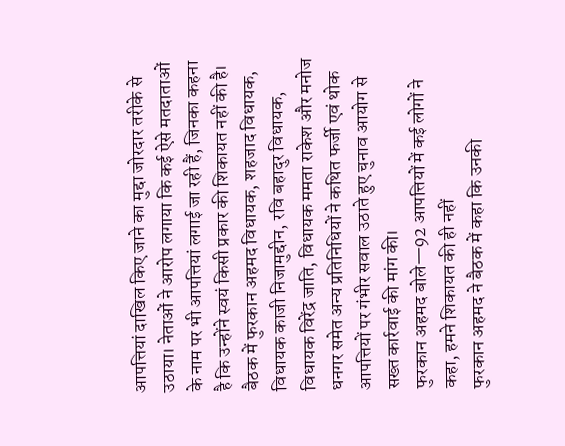आपत्तियां दाखिल किए जाने का मुद्दा जोरदार तरीके से उठाया। नेताओं ने आरोप लगाया कि कई ऐसे मतदाताओं के नाम पर भी आपत्तियां लगाई जा रही हैं, जिनका कहना है कि उन्होंने स्वयं किसी प्रकार की शिकायत नहीं की है।
बैठक में फुरकान अहमद विधायक, शहजाद विधायक, विधायक काजी निजामुद्दीन, रवि बहादुर विधायक, विधायक विरेंद्र जाति, विधायक ममता राकेश और मनोज धनगर समेत अन्य प्रतिनिधियों ने कथित फर्जी एवं थोक आपत्तियों पर गंभीर सवाल उठाते हुए चुनाव आयोग से सख्त कार्रवाई की मांग की।
फुरकान अहमद बोले—92 आपत्तियों में कई लोगों ने कहा, हमने शिकायत की ही नहीं
फुरकान अहमद ने बैठक में कहा कि उनकी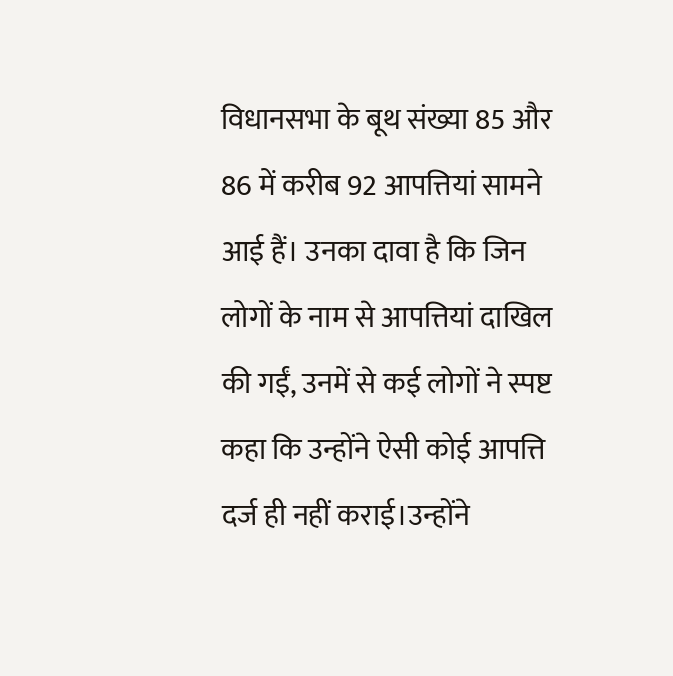विधानसभा के बूथ संख्या 85 और 86 में करीब 92 आपत्तियां सामने आई हैं। उनका दावा है कि जिन लोगों के नाम से आपत्तियां दाखिल की गईं, उनमें से कई लोगों ने स्पष्ट कहा कि उन्होंने ऐसी कोई आपत्ति दर्ज ही नहीं कराई।उन्होंने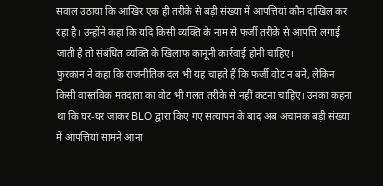सवाल उठाया कि आखिर एक ही तरीके से बड़ी संख्या में आपत्तियां कौन दाखिल कर रहा है। उन्होंने कहा कि यदि किसी व्यक्ति के नाम से फर्जी तरीके से आपत्ति लगाई जाती है तो संबंधित व्यक्ति के खिलाफ कानूनी कार्रवाई होनी चाहिए।
फुरकान ने कहा कि राजनीतिक दल भी यह चाहते हैं कि फर्जी वोट न बने, लेकिन किसी वास्तविक मतदाता का वोट भी गलत तरीके से नहीं कटना चाहिए। उनका कहना था कि घर-घर जाकर BLO द्वारा किए गए सत्यापन के बाद अब अचानक बड़ी संख्या में आपत्तियां सामने आना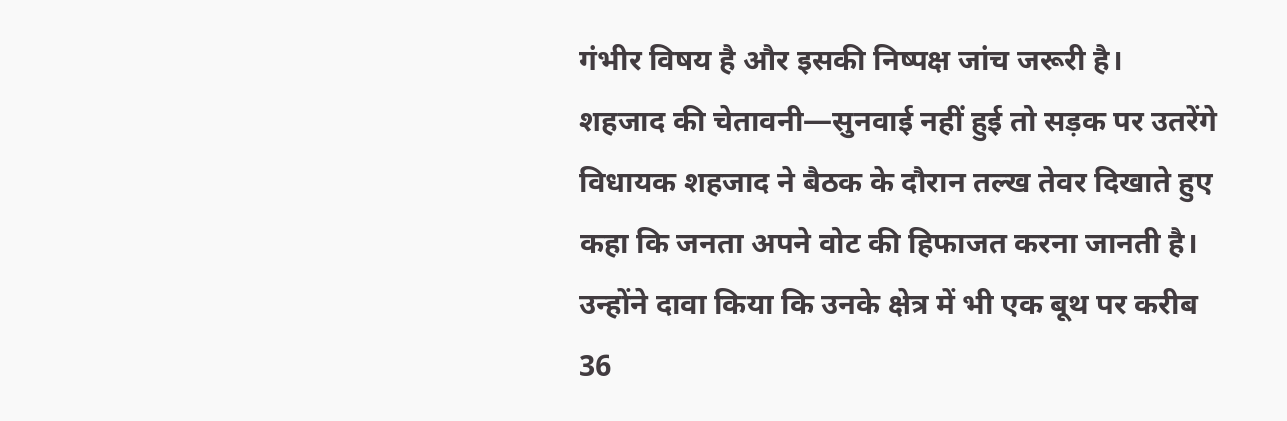गंभीर विषय है और इसकी निष्पक्ष जांच जरूरी है।
शहजाद की चेतावनी—सुनवाई नहीं हुई तो सड़क पर उतरेंगे
विधायक शहजाद ने बैठक के दौरान तल्ख तेवर दिखाते हुए कहा कि जनता अपने वोट की हिफाजत करना जानती है। उन्होंने दावा किया कि उनके क्षेत्र में भी एक बूथ पर करीब 36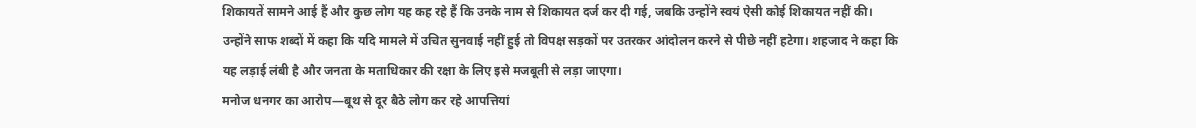शिकायतें सामने आई हैं और कुछ लोग यह कह रहे हैं कि उनके नाम से शिकायत दर्ज कर दी गई, जबकि उन्होंने स्वयं ऐसी कोई शिकायत नहीं की।
उन्होंने साफ शब्दों में कहा कि यदि मामले में उचित सुनवाई नहीं हुई तो विपक्ष सड़कों पर उतरकर आंदोलन करने से पीछे नहीं हटेगा। शहजाद ने कहा कि यह लड़ाई लंबी है और जनता के मताधिकार की रक्षा के लिए इसे मजबूती से लड़ा जाएगा।
मनोज धनगर का आरोप—बूथ से दूर बैठे लोग कर रहे आपत्तियां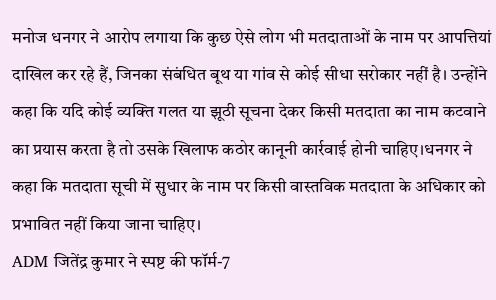मनोज धनगर ने आरोप लगाया कि कुछ ऐसे लोग भी मतदाताओं के नाम पर आपत्तियां दाखिल कर रहे हैं, जिनका संबंधित बूथ या गांव से कोई सीधा सरोकार नहीं है। उन्होंने कहा कि यदि कोई व्यक्ति गलत या झूठी सूचना देकर किसी मतदाता का नाम कटवाने का प्रयास करता है तो उसके खिलाफ कठोर कानूनी कार्रवाई होनी चाहिए।धनगर ने कहा कि मतदाता सूची में सुधार के नाम पर किसी वास्तविक मतदाता के अधिकार को प्रभावित नहीं किया जाना चाहिए।
ADM जितेंद्र कुमार ने स्पष्ट की फॉर्म-7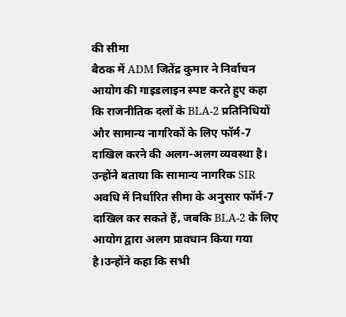की सीमा
बैठक में ADM जितेंद्र कुमार ने निर्वाचन आयोग की गाइडलाइन स्पष्ट करते हुए कहा कि राजनीतिक दलों के BLA-2 प्रतिनिधियों और सामान्य नागरिकों के लिए फॉर्म-7 दाखिल करने की अलग-अलग व्यवस्था है। उन्होंने बताया कि सामान्य नागरिक SIR अवधि में निर्धारित सीमा के अनुसार फॉर्म-7 दाखिल कर सकते हैं, जबकि BLA-2 के लिए आयोग द्वारा अलग प्रावधान किया गया है।उन्होंने कहा कि सभी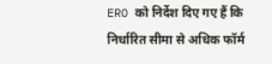ERO को निर्देश दिए गए हैं कि निर्धारित सीमा से अधिक फॉर्म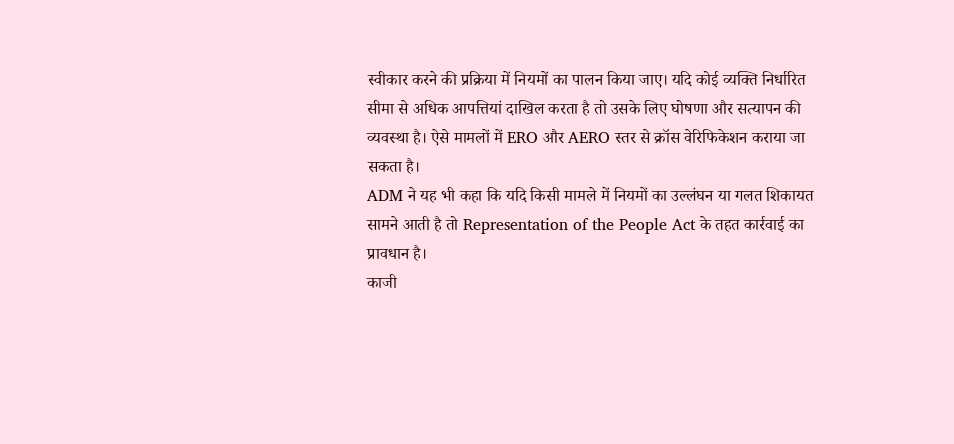स्वीकार करने की प्रक्रिया में नियमों का पालन किया जाए। यदि कोई व्यक्ति निर्धारित सीमा से अधिक आपत्तियां दाखिल करता है तो उसके लिए घोषणा और सत्यापन की व्यवस्था है। ऐसे मामलों में ERO और AERO स्तर से क्रॉस वेरिफिकेशन कराया जा सकता है।
ADM ने यह भी कहा कि यदि किसी मामले में नियमों का उल्लंघन या गलत शिकायत सामने आती है तो Representation of the People Act के तहत कार्रवाई का प्रावधान है।
काजी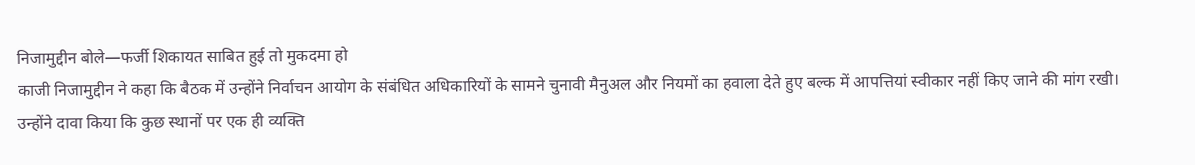निजामुद्दीन बोले—फर्जी शिकायत साबित हुई तो मुकदमा हो
काजी निजामुद्दीन ने कहा कि बैठक में उन्होंने निर्वाचन आयोग के संबंधित अधिकारियों के सामने चुनावी मैनुअल और नियमों का हवाला देते हुए बल्क में आपत्तियां स्वीकार नहीं किए जाने की मांग रखी।
उन्होंने दावा किया कि कुछ स्थानों पर एक ही व्यक्ति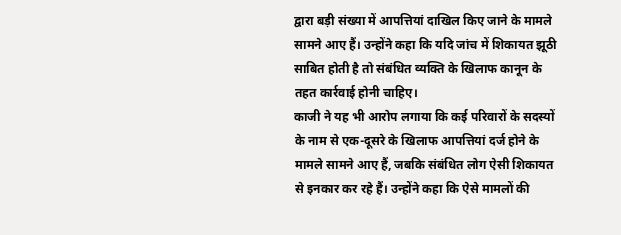द्वारा बड़ी संख्या में आपत्तियां दाखिल किए जाने के मामले सामने आए हैं। उन्होंने कहा कि यदि जांच में शिकायत झूठी साबित होती है तो संबंधित व्यक्ति के खिलाफ कानून के तहत कार्रवाई होनी चाहिए।
काजी ने यह भी आरोप लगाया कि कई परिवारों के सदस्यों के नाम से एक-दूसरे के खिलाफ आपत्तियां दर्ज होने के मामले सामने आए हैं, जबकि संबंधित लोग ऐसी शिकायत से इनकार कर रहे हैं। उन्होंने कहा कि ऐसे मामलों की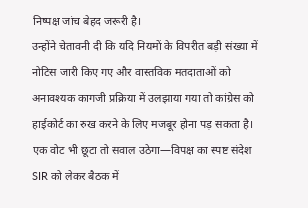निष्पक्ष जांच बेहद जरूरी है।
उन्होंने चेतावनी दी कि यदि नियमों के विपरीत बड़ी संख्या में नोटिस जारी किए गए और वास्तविक मतदाताओं को अनावश्यक कागजी प्रक्रिया में उलझाया गया तो कांग्रेस को हाईकोर्ट का रुख करने के लिए मजबूर होना पड़ सकता है।
एक वोट भी छूटा तो सवाल उठेगा—विपक्ष का स्पष्ट संदेश
SIR को लेकर बैठक में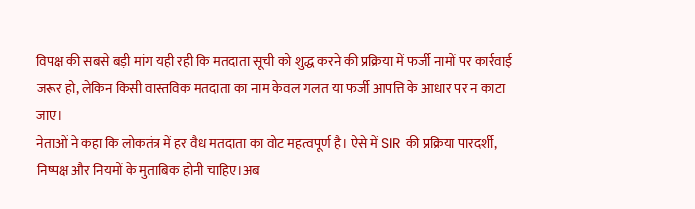विपक्ष की सबसे बड़ी मांग यही रही कि मतदाता सूची को शुद्ध करने की प्रक्रिया में फर्जी नामों पर कार्रवाई जरूर हो, लेकिन किसी वास्तविक मतदाता का नाम केवल गलत या फर्जी आपत्ति के आधार पर न काटा जाए।
नेताओं ने कहा कि लोकतंत्र में हर वैध मतदाता का वोट महत्वपूर्ण है। ऐसे में SIR की प्रक्रिया पारदर्शी, निष्पक्ष और नियमों के मुताबिक होनी चाहिए।अब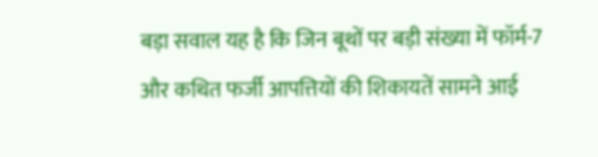बड़ा सवाल यह है कि जिन बूथों पर बड़ी संख्या में फॉर्म-7 और कथित फर्जी आपत्तियों की शिकायतें सामने आई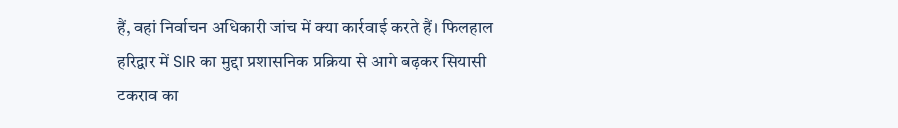हैं, वहां निर्वाचन अधिकारी जांच में क्या कार्रवाई करते हैं। फिलहाल हरिद्वार में SIR का मुद्दा प्रशासनिक प्रक्रिया से आगे बढ़कर सियासी टकराव का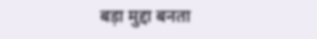बड़ा मुद्दा बनता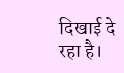दिखाई दे रहा है।